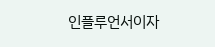인플루언서이자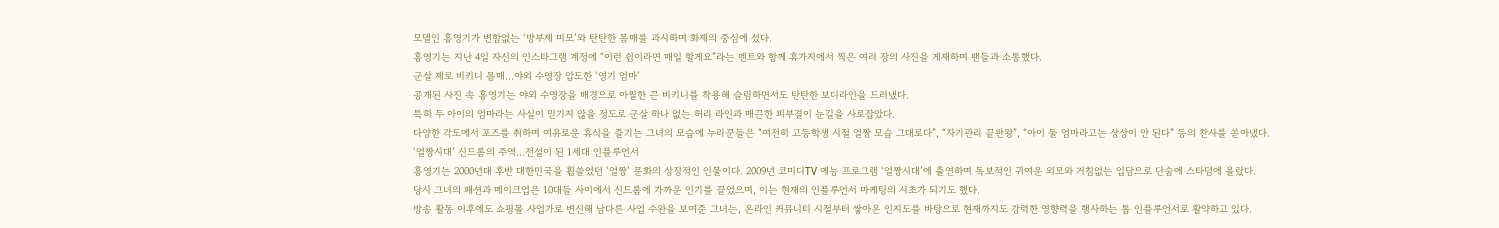모델인 홍영기가 변함없는 ‘방부제 미모’와 탄탄한 몸매를 과시하며 화제의 중심에 섰다.
홍영기는 지난 4일 자신의 인스타그램 계정에 “이런 쉼이라면 매일 할게요”라는 멘트와 함께 휴가지에서 찍은 여러 장의 사진을 게재하며 팬들과 소통했다.
군살 제로 비키니 몸매…야외 수영장 압도한 ‘영기 엄마’
공개된 사진 속 홍영기는 야외 수영장을 배경으로 아찔한 끈 비키니를 착용해 슬림하면서도 탄탄한 보디라인을 드러냈다.
특히 두 아이의 엄마라는 사실이 믿기지 않을 정도로 군살 하나 없는 허리 라인과 매끈한 피부결이 눈길을 사로잡았다.
다양한 각도에서 포즈를 취하며 여유로운 휴식을 즐기는 그녀의 모습에 누리꾼들은 “여전히 고등학생 시절 얼짱 모습 그대로다”, “자기관리 끝판왕”, “아이 둘 엄마라고는 상상이 안 된다” 등의 찬사를 쏟아냈다.
‘얼짱시대’ 신드롬의 주역…전설이 된 1세대 인플루언서
홍영기는 2000년대 후반 대한민국을 휩쓸었던 ‘얼짱’ 문화의 상징적인 인물이다. 2009년 코미디TV 예능 프로그램 ‘얼짱시대’에 출연하며 독보적인 귀여운 외모와 거침없는 입담으로 단숨에 스타덤에 올랐다.
당시 그녀의 패션과 메이크업은 10대들 사이에서 신드롬에 가까운 인기를 끌었으며, 이는 현재의 인플루언서 마케팅의 시초가 되기도 했다.
방송 활동 이후에도 쇼핑몰 사업가로 변신해 남다른 사업 수완을 보여준 그녀는, 온라인 커뮤니티 시절부터 쌓아온 인지도를 바탕으로 현재까지도 강력한 영향력을 행사하는 톱 인플루언서로 활약하고 있다.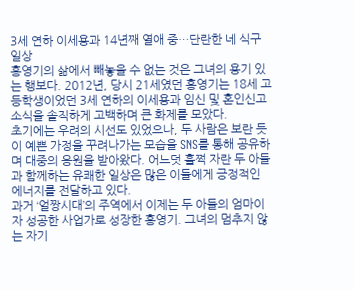3세 연하 이세용과 14년째 열애 중…단란한 네 식구 일상
홍영기의 삶에서 빼놓을 수 없는 것은 그녀의 용기 있는 행보다. 2012년, 당시 21세였던 홍영기는 18세 고등학생이었던 3세 연하의 이세용과 임신 및 혼인신고 소식을 솔직하게 고백하며 큰 화제를 모았다.
초기에는 우려의 시선도 있었으나, 두 사람은 보란 듯이 예쁜 가정을 꾸려나가는 모습을 SNS를 통해 공유하며 대중의 응원을 받아왔다. 어느덧 훌쩍 자란 두 아들과 함께하는 유쾌한 일상은 많은 이들에게 긍정적인 에너지를 전달하고 있다.
과거 ‘얼짱시대’의 주역에서 이제는 두 아들의 엄마이자 성공한 사업가로 성장한 홍영기. 그녀의 멈추지 않는 자기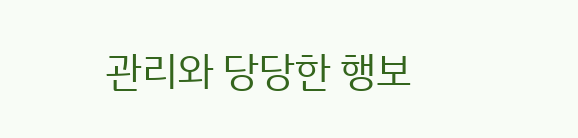관리와 당당한 행보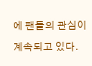에 팬들의 관심이 계속되고 있다.